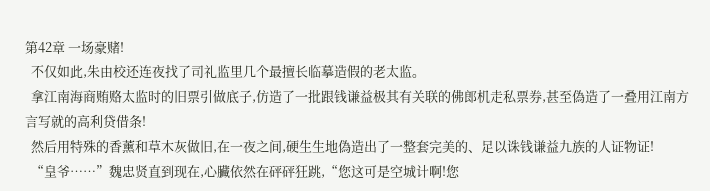第42章 一场豪赌!
  不仅如此,朱由校还连夜找了司礼监里几个最擅长临摹造假的老太监。
  拿江南海商贿赂太监时的旧票引做底子,仿造了一批跟钱谦益极其有关联的佛郎机走私票券,甚至偽造了一叠用江南方言写就的高利贷借条!
  然后用特殊的香薰和草木灰做旧,在一夜之间,硬生生地偽造出了一整套完美的、足以诛钱谦益九族的人证物证!
  “皇爷……”魏忠贤直到现在,心臟依然在砰砰狂跳,“您这可是空城计啊!您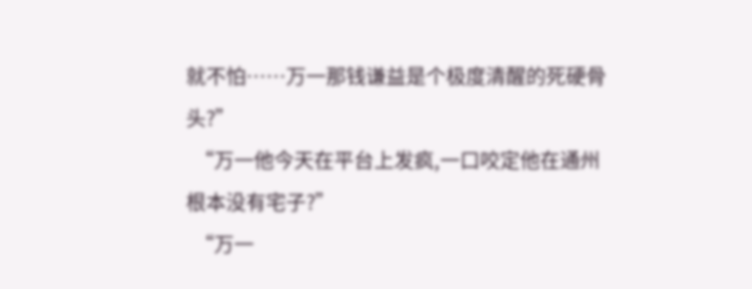就不怕……万一那钱谦益是个极度清醒的死硬骨头?”
  “万一他今天在平台上发疯,一口咬定他在通州根本没有宅子?”
  “万一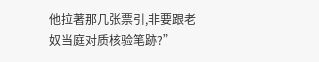他拉著那几张票引,非要跟老奴当庭对质核验笔跡?”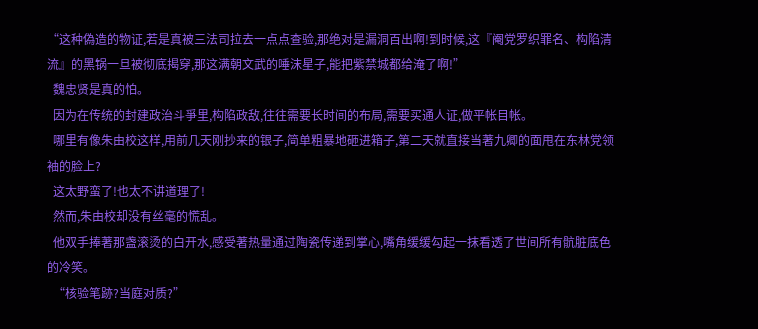“这种偽造的物证,若是真被三法司拉去一点点查验,那绝对是漏洞百出啊!到时候,这『阉党罗织罪名、构陷清流』的黑锅一旦被彻底揭穿,那这满朝文武的唾沫星子,能把紫禁城都给淹了啊!”
  魏忠贤是真的怕。
  因为在传统的封建政治斗爭里,构陷政敌,往往需要长时间的布局,需要买通人证,做平帐目帐。
  哪里有像朱由校这样,用前几天刚抄来的银子,简单粗暴地砸进箱子,第二天就直接当著九卿的面甩在东林党领袖的脸上?
  这太野蛮了!也太不讲道理了!
  然而,朱由校却没有丝毫的慌乱。
  他双手捧著那盏滚烫的白开水,感受著热量通过陶瓷传递到掌心,嘴角缓缓勾起一抹看透了世间所有骯脏底色的冷笑。
  “核验笔跡?当庭对质?”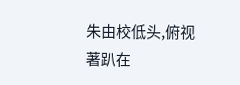朱由校低头,俯视著趴在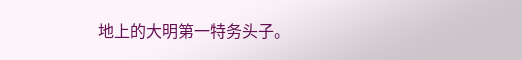地上的大明第一特务头子。